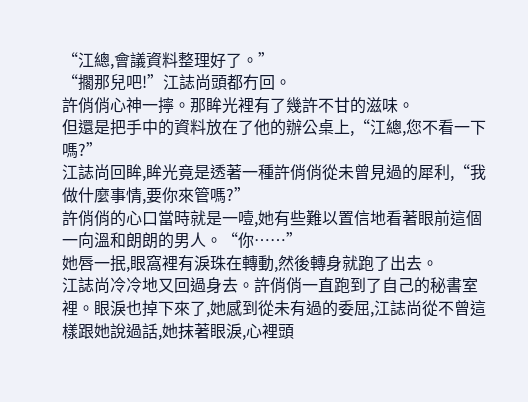“江總,會議資料整理好了。”
“擱那兒吧!”江誌尚頭都冇回。
許俏俏心神一擰。那眸光裡有了幾許不甘的滋味。
但還是把手中的資料放在了他的辦公桌上,“江總,您不看一下嗎?”
江誌尚回眸,眸光竟是透著一種許俏俏從未曾見過的犀利,“我做什麼事情,要你來管嗎?”
許俏俏的心口當時就是一噎,她有些難以置信地看著眼前這個一向溫和朗朗的男人。“你……”
她唇一抿,眼窩裡有淚珠在轉動,然後轉身就跑了出去。
江誌尚冷冷地又回過身去。許俏俏一直跑到了自己的秘書室裡。眼淚也掉下來了,她感到從未有過的委屈,江誌尚從不曾這樣跟她說過話,她抹著眼淚,心裡頭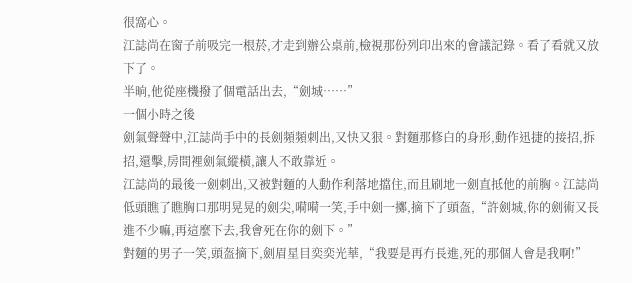很窩心。
江誌尚在窗子前吸完一根菸,才走到辦公桌前,檢視那份列印出來的會議記錄。看了看就又放下了。
半晌,他從座機撥了個電話出去,“劍城……”
一個小時之後
劍氣聲聲中,江誌尚手中的長劍頻頻刺出,又快又狠。對麵那修白的身形,動作迅捷的接招,拆招,還擊,房間裡劍氣縱橫,讓人不敢靠近。
江誌尚的最後一劍刺出,又被對麵的人動作利落地擋住,而且刷地一劍直抵他的前胸。江誌尚低頭瞧了瞧胸口那明晃晃的劍尖,嗬嗬一笑,手中劍一擲,摘下了頭盔,“許劍城,你的劍術又長進不少嘛,再這麼下去,我會死在你的劍下。”
對麵的男子一笑,頭盔摘下,劍眉星目奕奕光華,“我要是再冇長進,死的那個人會是我啊!”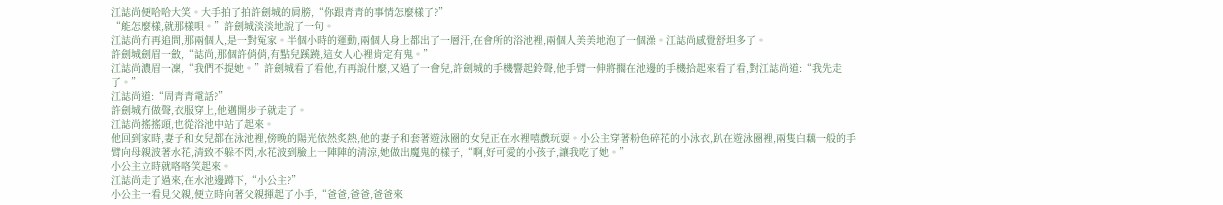江誌尚便哈哈大笑。大手拍了拍許劍城的肩膀,“你跟青青的事情怎麼樣了?”
“能怎麼樣,就那樣唄。”許劍城淡淡地說了一句。
江誌尚冇再追問,那兩個人,是一對冤家。半個小時的運動,兩個人身上都出了一層汗,在會所的浴池裡,兩個人美美地泡了一個澡。江誌尚感覺舒坦多了。
許劍城劍眉一斂,“誌尚,那個許俏俏,有點兒蹊蹺,這女人心裡肯定有鬼。”
江誌尚濃眉一凜,“我們不提她。”許劍城看了看他,冇再說什麼,又過了一會兒,許劍城的手機響起鈴聲,他手臂一伸將擱在池邊的手機拾起來看了看,對江誌尚道:“我先走了。”
江誌尚道:“周青青電話?”
許劍城冇做聲,衣服穿上,他邁開步子就走了。
江誌尚搖搖頭,也從浴池中站了起來。
他回到家時,妻子和女兒都在泳池裡,傍晚的陽光依然炙熱,他的妻子和套著遊泳圈的女兒正在水裡嘻戲玩耍。小公主穿著粉色碎花的小泳衣,趴在遊泳圈裡,兩隻白藕一般的手臂向母親波著水花,清致不躲不閃,水花波到臉上一陣陣的清涼,她做出魔鬼的樣子,“啊,好可愛的小孩子,讓我吃了她。”
小公主立時就咯咯笑起來。
江誌尚走了過來,在水池邊蹲下,“小公主?”
小公主一看見父親,便立時向著父親揮起了小手,“爸爸,爸爸,爸爸來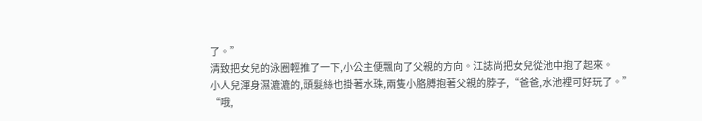了。”
清致把女兒的泳圈輕推了一下,小公主便飄向了父親的方向。江誌尚把女兒從池中抱了起來。
小人兒渾身濕漉漉的,頭髮絲也掛著水珠,兩隻小胳膊抱著父親的脖子,“爸爸,水池裡可好玩了。”
“哦,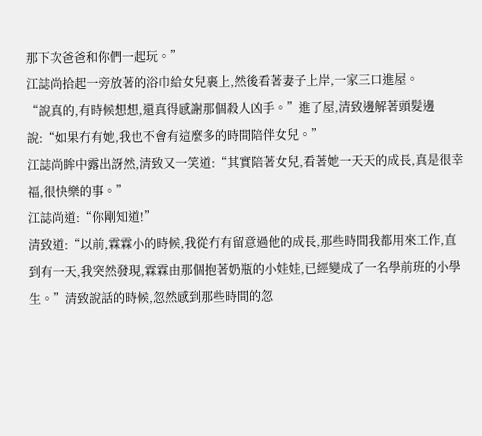那下次爸爸和你們一起玩。”
江誌尚拾起一旁放著的浴巾給女兒裹上,然後看著妻子上岸,一家三口進屋。
“說真的,有時候想想,還真得感謝那個殺人凶手。”進了屋,清致邊解著頭髮邊說:“如果冇有她,我也不會有這麼多的時間陪伴女兒。”
江誌尚眸中露出訝然,清致又一笑道:“其實陪著女兒,看著她一天天的成長,真是很幸福,很快樂的事。”
江誌尚道:“你剛知道!”
清致道:“以前,霖霖小的時候,我從冇有留意過他的成長,那些時間我都用來工作,直到有一天,我突然發現,霖霖由那個抱著奶瓶的小娃娃,已經變成了一名學前班的小學生。”清致說話的時候,忽然感到那些時間的忽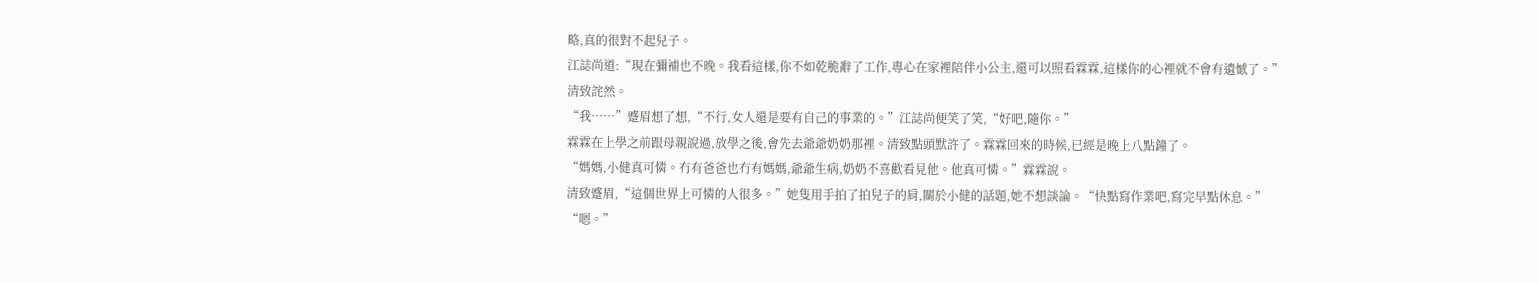略,真的很對不起兒子。
江誌尚道:“現在彌補也不晚。我看這樣,你不如乾脆辭了工作,專心在家裡陪伴小公主,還可以照看霖霖,這樣你的心裡就不會有遺憾了。”
清致詫然。
“我……”蹙眉想了想,“不行,女人還是要有自己的事業的。”江誌尚便笑了笑,“好吧,隨你。”
霖霖在上學之前跟母親說過,放學之後,會先去爺爺奶奶那裡。清致點頭默許了。霖霖回來的時候,已經是晚上八點鐘了。
“媽媽,小健真可憐。冇有爸爸也冇有媽媽,爺爺生病,奶奶不喜歡看見他。他真可憐。”霖霖說。
清致蹙眉,“這個世界上可憐的人很多。”她隻用手拍了拍兒子的肩,關於小健的話題,她不想談論。“快點寫作業吧,寫完早點休息。”
“嗯。”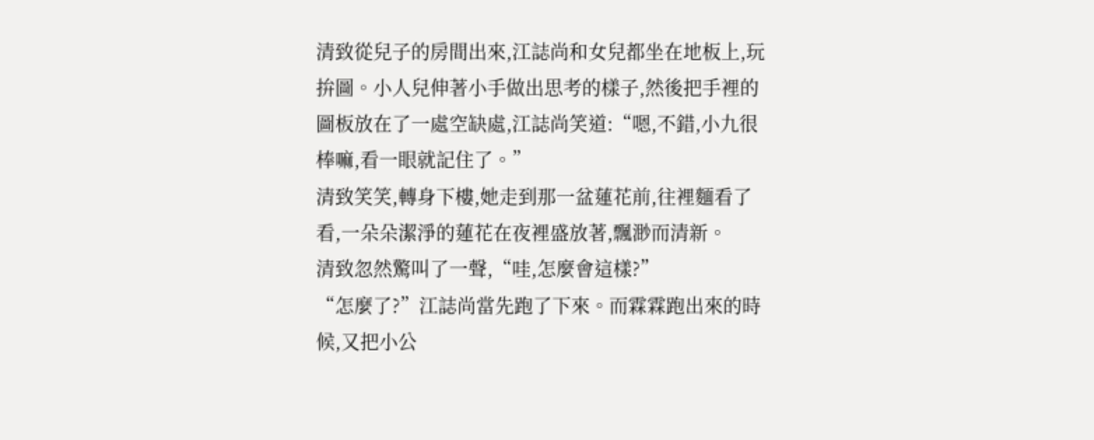清致從兒子的房間出來,江誌尚和女兒都坐在地板上,玩拚圖。小人兒伸著小手做出思考的樣子,然後把手裡的圖板放在了一處空缺處,江誌尚笑道:“嗯,不錯,小九很棒嘛,看一眼就記住了。”
清致笑笑,轉身下樓,她走到那一盆蓮花前,往裡麵看了看,一朵朵潔淨的蓮花在夜裡盛放著,飄渺而清新。
清致忽然驚叫了一聲,“哇,怎麼會這樣?”
“怎麼了?”江誌尚當先跑了下來。而霖霖跑出來的時候,又把小公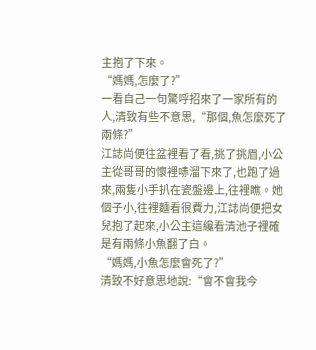主抱了下來。
“媽媽,怎麼了?”
一看自己一句驚呼招來了一家所有的人,清致有些不意思,“那個,魚怎麼死了兩條?”
江誌尚便往盆裡看了看,挑了挑眉,小公主從哥哥的懷裡哧溜下來了,也跑了過來,兩隻小手扒在瓷盤邊上,往裡瞧。她個子小,往裡麵看很費力,江誌尚便把女兒抱了起來,小公主這纔看清池子裡確是有兩條小魚翻了白。
“媽媽,小魚怎麼會死了?”
清致不好意思地說:“會不會我今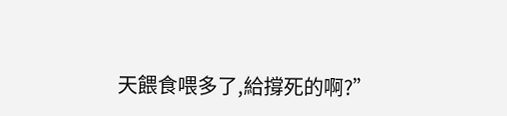天餵食喂多了,給撐死的啊?”